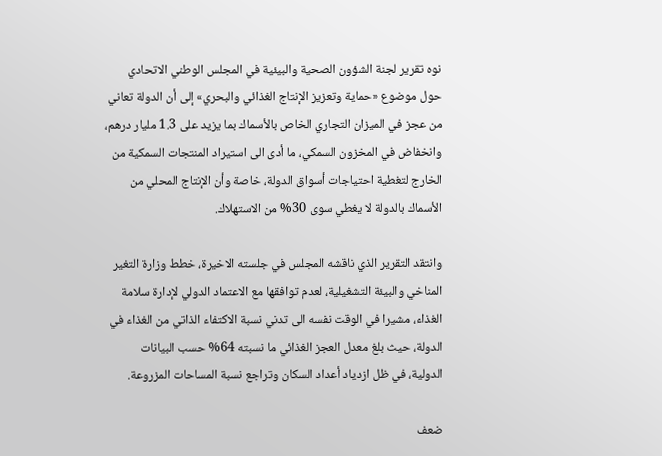نوه تقرير لجنة الشؤون الصحية والبيئية في المجلس الوطني الاتحادي حول موضوع «حماية وتعزيز الإنتاج الغذائي والبحري» إلى أن الدولة تعاني من عجز في الميزان التجاري الخاص بالأسماك بما يزيد على 1.3 مليار درهم، وانخفاض في المخزون السمكي، ما أدى الى استيراد المنتجات السمكية من الخارج لتغطية احتياجات أسواق الدولة، خاصة وأن الإنتاج المحلي من الأسماك بالدولة لا يغطي سوى 30% من الاستهلاك.

وانتقد التقرير الذي ناقشه المجلس في جلسته الاخيرة، خطط وزارة التغير المناخي والبيئة التشغيلية، لعدم توافقها مع الاعتماد الدولي لإدارة سلامة الغذاء، مشيرا في الوقت نفسه الى تدني نسبة الاكتفاء الذاتي من الغذاء في الدولة، حيث بلغ معدل العجز الغذائي ما نسبته 64% حسب البيانات الدولية، في ظل ازدياد أعداد السكان وتراجع نسبة المساحات المزروعة.

ضعف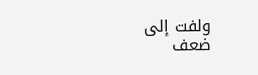ولفت إلى ضعف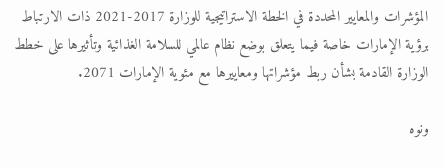المؤشرات والمعايير المحددة في الخطة الاستراتيجية للوزارة 2017-2021 ذات الارتباط برؤية الإمارات خاصة فيما يتعلق بوضع نظام عالمي للسلامة الغذائية وتأثيرها على خطط الوزارة القادمة بشأن ربط مؤشراتها ومعاييرها مع مئوية الإمارات 2071.

ونوه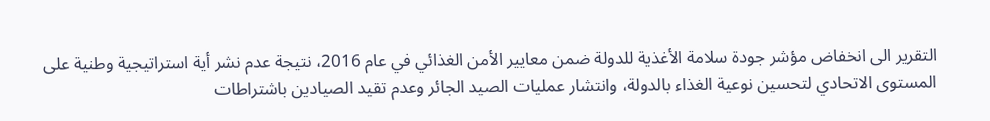التقرير الى انخفاض مؤشر جودة سلامة الأغذية للدولة ضمن معايير الأمن الغذائي في عام 2016، نتيجة عدم نشر أية استراتيجية وطنية على المستوى الاتحادي لتحسين نوعية الغذاء بالدولة، وانتشار عمليات الصيد الجائر وعدم تقيد الصيادين باشتراطات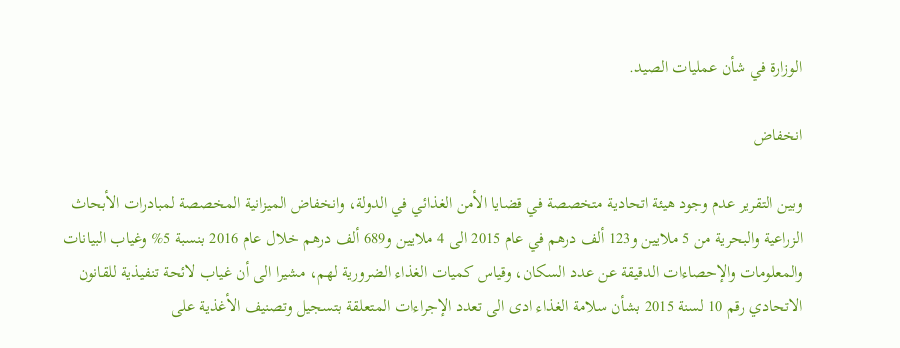الوزارة في شأن عمليات الصيد.

انخفاض

وبين التقرير عدم وجود هيئة اتحادية متخصصة في قضايا الأمن الغذائي في الدولة، وانخفاض الميزانية المخصصة لمبادرات الأبحاث الزراعية والبحرية من 5 ملايين و123 ألف درهم في عام 2015 الى 4 ملايين و689 ألف درهم خلال عام 2016 بنسبة 5% وغياب البيانات والمعلومات والإحصاءات الدقيقة عن عدد السكان، وقياس كميات الغذاء الضرورية لهم، مشيرا الى أن غياب لائحة تنفيذية للقانون الاتحادي رقم 10 لسنة 2015 بشأن سلامة الغذاء ادى الى تعدد الإجراءات المتعلقة بتسجيل وتصنيف الأغذية على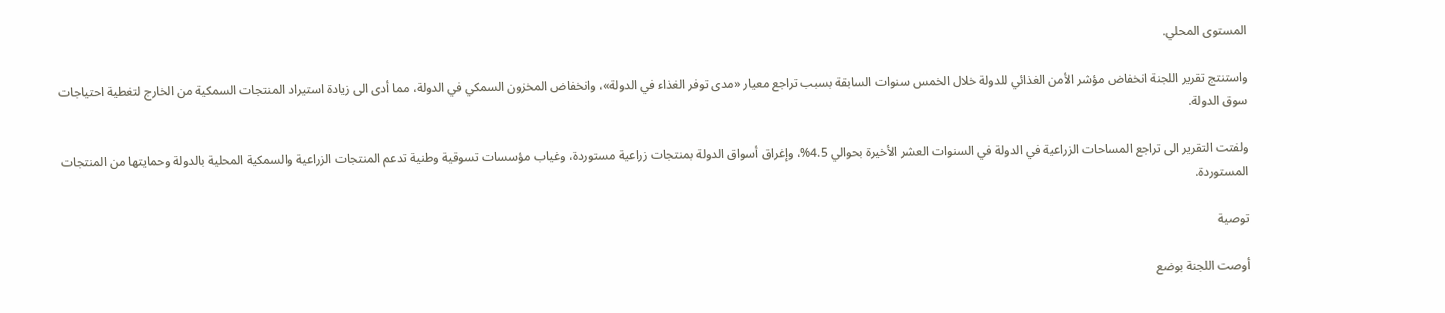المستوى المحلي.

واستنتج تقرير اللجنة انخفاض مؤشر الأمن الغذائي للدولة خلال الخمس سنوات السابقة بسبب تراجع معيار «مدى توفر الغذاء في الدولة»، وانخفاض المخزون السمكي في الدولة، مما أدى الى زيادة استيراد المنتجات السمكية من الخارج لتغطية احتياجات سوق الدولة.

ولفتت التقرير الى تراجع المساحات الزراعية في الدولة في السنوات العشر الأخيرة بحوالي 4.5%، وإغراق أسواق الدولة بمنتجات زراعية مستوردة، وغياب مؤسسات تسوقية وطنية تدعم المنتجات الزراعية والسمكية المحلية بالدولة وحمايتها من المنتجات المستوردة.

توصية

أوصت اللجنة بوضع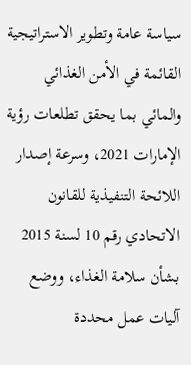سياسة عامة وتطوير الاستراتيجية القائمة في الأمن الغذائي والمائي بما يحقق تطلعات رؤية الإمارات 2021، وسرعة إصدار اللائحة التنفيذية للقانون الاتحادي رقم 10 لسنة 2015 بشأن سلامة الغذاء، ووضع آليات عمل محددة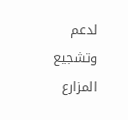لدعم وتشجيع المزارع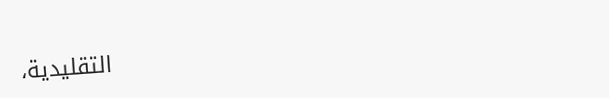التقليدية،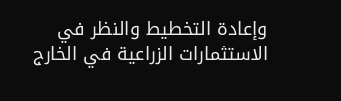وإعادة التخطيط والنظر في الاستثمارات الزراعية في الخارج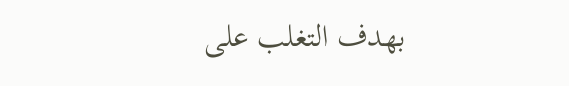بهدف التغلب على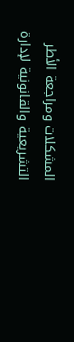المشكلات ومراجعة الأطر التشريعية والقانونية لإدارة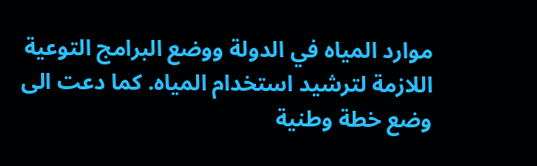موارد المياه في الدولة ووضع البرامج التوعية اللازمة لترشيد استخدام المياه. كما دعت الى وضع خطة وطنية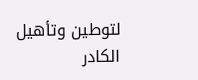لتوطين وتأهيل الكادر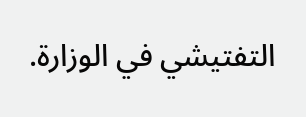التفتيشي في الوزارة.